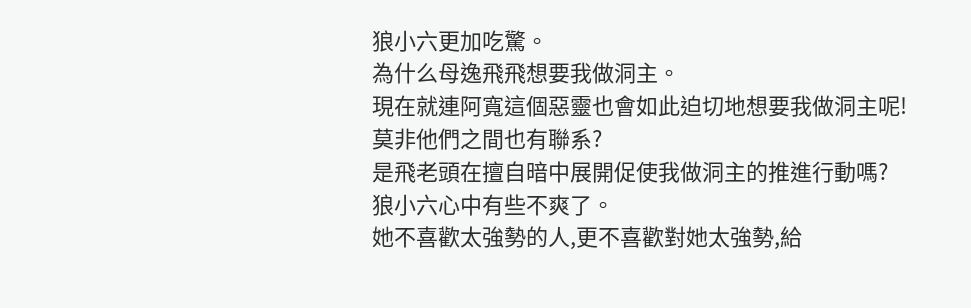狼小六更加吃驚。
為什么母逸飛飛想要我做洞主。
現在就連阿寬這個惡靈也會如此迫切地想要我做洞主呢!
莫非他們之間也有聯系?
是飛老頭在擅自暗中展開促使我做洞主的推進行動嗎?
狼小六心中有些不爽了。
她不喜歡太強勢的人,更不喜歡對她太強勢,給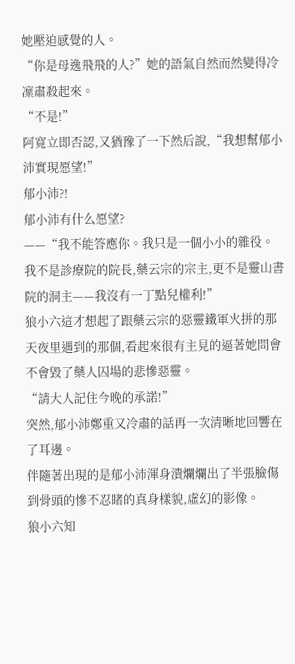她壓迫感覺的人。
“你是母逸飛飛的人?”她的語氣自然而然變得冷凜肅殺起來。
“不是!”
阿寬立即否認,又猶豫了一下然后說,“我想幫郁小沛實現愿望!”
郁小沛?!
郁小沛有什么愿望?
——“我不能答應你。我只是一個小小的雜役。我不是診療院的院長,藥云宗的宗主,更不是靈山書院的洞主——我沒有一丁點兒權利!”
狼小六這才想起了跟藥云宗的惡靈鐵軍火拼的那天夜里遇到的那個,看起來很有主見的逼著她問會不會毀了藥人囚場的悲慘惡靈。
“請大人記住今晚的承諾!”
突然,郁小沛鄭重又冷肅的話再一次清晰地回響在了耳邊。
伴隨著出現的是郁小沛渾身潰爛爛出了半張臉傷到骨頭的慘不忍睹的真身樣貌,虛幻的影像。
狼小六知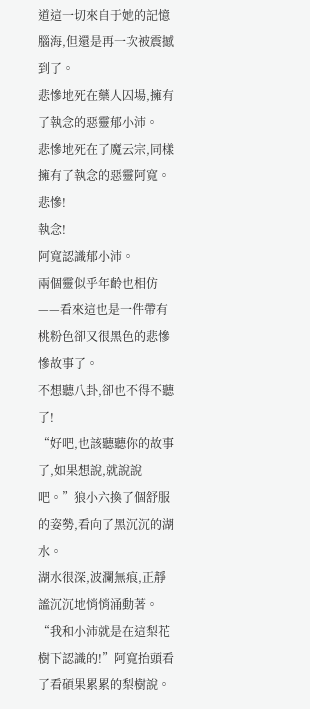道這一切來自于她的記憶腦海,但還是再一次被震撼到了。
悲慘地死在藥人囚場,擁有了執念的惡靈郁小沛。
悲慘地死在了魔云宗,同樣擁有了執念的惡靈阿寬。
悲慘!
執念!
阿寬認識郁小沛。
兩個靈似乎年齡也相仿——看來這也是一件帶有桃粉色卻又很黑色的悲慘慘故事了。
不想聽八卦,卻也不得不聽了!
“好吧,也該聽聽你的故事了,如果想說,就說說吧。”狼小六換了個舒服的姿勢,看向了黑沉沉的湖水。
湖水很深,波瀾無痕,正靜謐沉沉地悄悄涌動著。
“我和小沛就是在這梨花樹下認識的!”阿寬抬頭看了看碩果累累的梨樹說。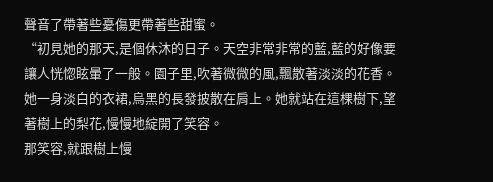聲音了帶著些憂傷更帶著些甜蜜。
“初見她的那天,是個休沐的日子。天空非常非常的藍,藍的好像要讓人恍惚眩暈了一般。園子里,吹著微微的風,飄散著淡淡的花香。
她一身淡白的衣裙,烏黑的長發披散在肩上。她就站在這棵樹下,望著樹上的梨花,慢慢地綻開了笑容。
那笑容,就跟樹上慢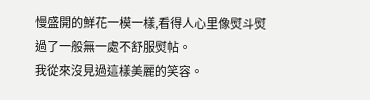慢盛開的鮮花一模一樣,看得人心里像熨斗熨過了一般無一處不舒服熨帖。
我從來沒見過這樣美麗的笑容。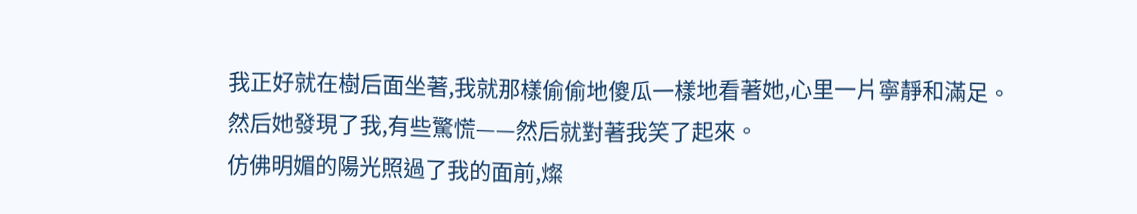我正好就在樹后面坐著,我就那樣偷偷地傻瓜一樣地看著她,心里一片寧靜和滿足。
然后她發現了我,有些驚慌——然后就對著我笑了起來。
仿佛明媚的陽光照過了我的面前,燦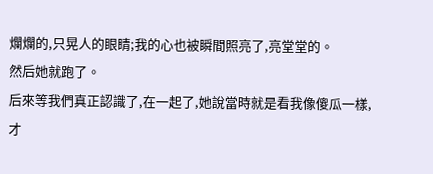爛爛的,只晃人的眼睛;我的心也被瞬間照亮了,亮堂堂的。
然后她就跑了。
后來等我們真正認識了,在一起了,她說當時就是看我像傻瓜一樣,才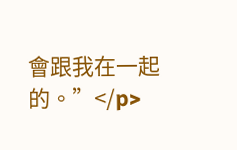會跟我在一起的。”</p>